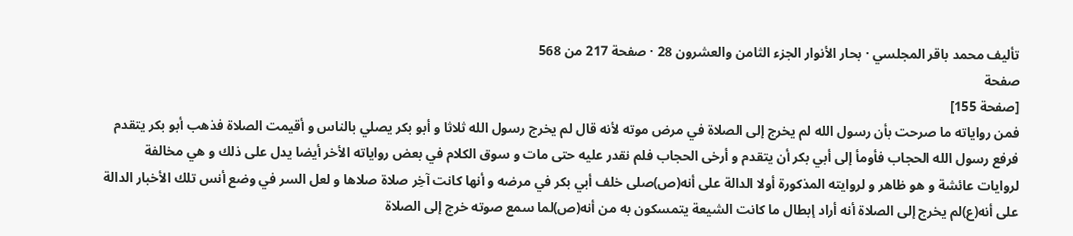تأليف محمد باقر المجلسي · بحار الأنوار الجزء الثامن والعشرون 28 · صفحة 217 من 568
صفحة
[صفحة 155]
فمن رواياته ما صرحت بأن رسول الله لم يخرج إلى الصلاة في مرض موته لأنه قال لم يخرج رسول الله ثلاثا و أبو بكر يصلي بالناس و أقيمت الصلاة فذهب أبو بكر يتقدم فرفع رسول الله الحجاب فأومأ إلى أبي بكر أن يتقدم و أرخى الحجاب فلم نقدر عليه حتى مات و سوق الكلام في بعض رواياته الأخر أيضا يدل على ذلك و هي مخالفة لروايات عائشة و هو ظاهر و لروايته المذكورة أولا الدالة على أنه(ص)صلى خلف أبي بكر في مرضه و أنها كانت آخِر صلاة صلاها و لعل السر في وضع أنس تلك الأخبار الدالة على أنه(ع)لم يخرج إلى الصلاة أنه أراد إبطال ما كانت الشيعة يتمسكون به من أنه(ص)لما سمع صوته خرج إلى الصلاة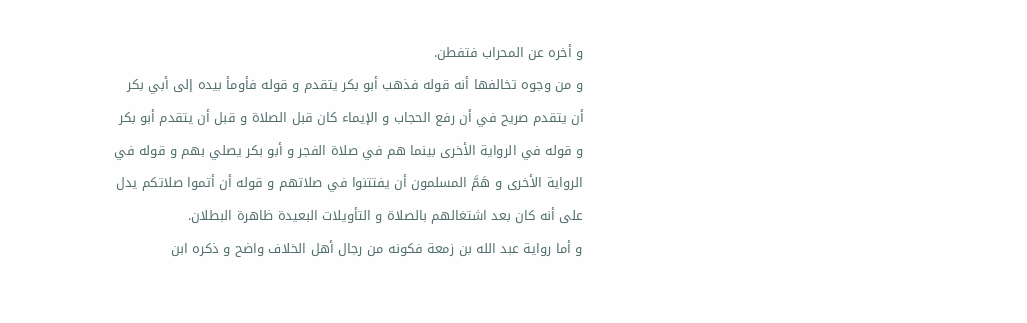و أخره عن المحراب فتفطن.
و من وجوه تخالفها أنه قوله فذهب أبو بكر يتقدم و قوله فأومأ بيده إلى أبي بكر أن يتقدم صريح في أن رفع الحجاب و الإيماء كان قبل الصلاة و قبل أن يتقدم أبو بكر و قوله في الرواية الأخرى بينما هم في صلاة الفجر و أبو بكر يصلي بهم و قوله في الرواية الأخرى و هَمَّ المسلمون أن يفتتنوا في صلاتهم و قوله أن أتموا صلاتكم يدل على أنه كان بعد اشتغالهم بالصلاة و التأويلات البعيدة ظاهرة البطلان.
و أما رواية عبد الله بن زمعة فكونه من رجال أهل الخلاف واضح و ذكره ابن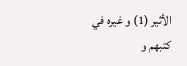الأثير (1) و غيره في كتبهم و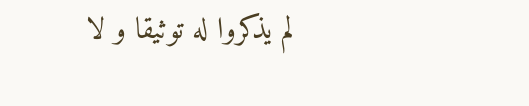لم يذكروا له توثيقا و لا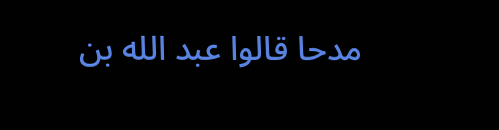مدحا قالوا عبد الله بن